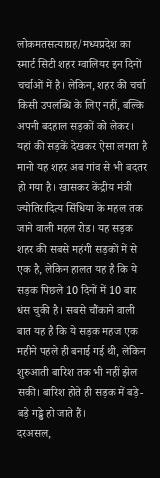लोकमतसत्याग्रह/मध्यप्रदेश का स्मार्ट सिटी शहर ग्वालियर इन दिनों चर्चाओं में है। लेकिन, शहर की चर्चा किसी उपलब्धि के लिए नहीं, बल्कि अपनी बदहाल सड़कों को लेकर। यहां की सड़कें देखकर ऐसा लगता है मानो यह शहर अब गांव से भी बदतर हो गया है। खासकर केंद्रीय मंत्री ज्योतिरादित्य सिंधिया के महल तक जाने वाली महल रोड। यह सड़क शहर की सबसे महंगी सड़कों में से एक है, लेकिन हालत यह है कि ये सड़क पिछले 10 दिनों में 10 बार धंस चुकी है। सबसे चौंकाने वाली बात यह है कि ये सड़क महज एक महीने पहले ही बनाई गई थी, लेकिन शुरुआती बारिश तक भी नहीं झेल सकी। बारिश होते ही सड़क में बड़े-बड़े गड्ढे हो जाते हैं।
दरअसल,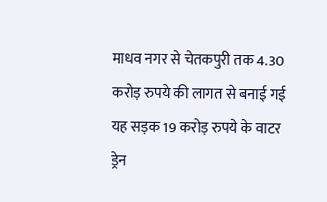माधव नगर से चेतकपुरी तक 4.30 करोड़ रुपये की लागत से बनाई गई यह सड़क 19 करोड़ रुपये के वाटर ड्रेन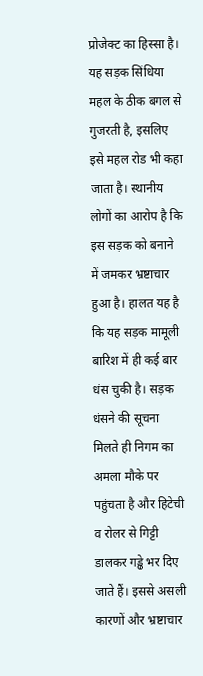प्रोजेक्ट का हिस्सा है। यह सड़क सिंधिया महल के ठीक बगल से गुजरती है, इसलिए इसे महल रोड भी कहा जाता है। स्थानीय लोगों का आरोप है कि इस सड़क को बनाने में जमकर भ्रष्टाचार हुआ है। हालत यह है कि यह सड़क मामूली बारिश में ही कई बार धंस चुकी है। सड़क धंसने की सूचना मिलते ही निगम का अमला मौके पर पहुंचता है और हिटेची व रोलर से गिट्टी डालकर गड्ढे भर दिए जाते हैं। इससे असली कारणों और भ्रष्टाचार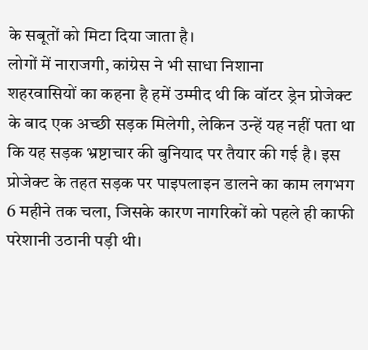के सबूतों को मिटा दिया जाता है।
लोगों में नाराजगी, कांग्रेस ने भी साधा निशाना
शहरवासियों का कहना है हमें उम्मीद थी कि वॉटर ड्रेन प्रोजेक्ट के बाद एक अच्छी सड़क मिलेगी, लेकिन उन्हें यह नहीं पता था कि यह सड़क भ्रष्टाचार की बुनियाद पर तैयार की गई है। इस प्रोजेक्ट के तहत सड़क पर पाइपलाइन डालने का काम लगभग 6 महीने तक चला, जिसके कारण नागरिकों को पहले ही काफी परेशानी उठानी पड़ी थी।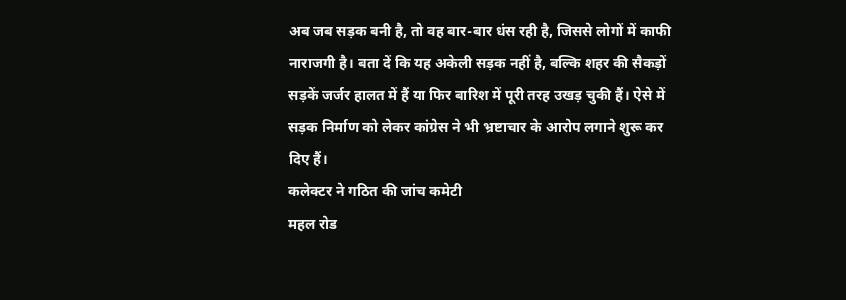अब जब सड़क बनी है, तो वह बार-बार धंस रही है, जिससे लोगों में काफी नाराजगी है। बता दें कि यह अकेली सड़क नहीं है, बल्कि शहर की सैकड़ों सड़कें जर्जर हालत में हैं या फिर बारिश में पूरी तरह उखड़ चुकी हैं। ऐसे में सड़क निर्माण को लेकर कांग्रेस ने भी भ्रष्टाचार के आरोप लगाने शुरू कर दिए हैं।
कलेक्टर ने गठित की जांच कमेटी
महल रोड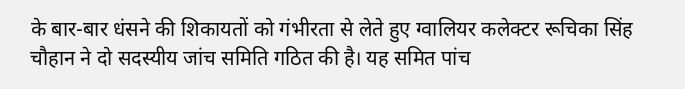के बार-बार धंसने की शिकायतों को गंभीरता से लेते हुए ग्वालियर कलेक्टर रूचिका सिंह चौहान ने दो सदस्यीय जांच समिति गठित की है। यह समित पांच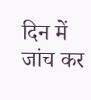दिन में जांच कर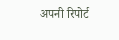अपनी रिपोर्ट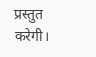प्रस्तुत करेगी।